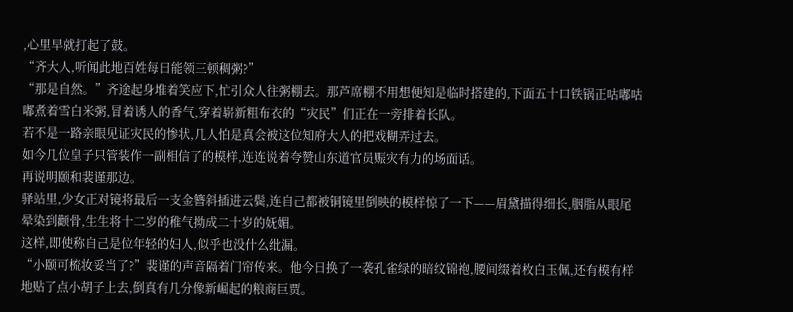,心里早就打起了鼓。
“齐大人,听闻此地百姓每日能领三顿稠粥?”
“那是自然。”齐途起身堆着笑应下,忙引众人往粥棚去。那芦席棚不用想便知是临时搭建的,下面五十口铁锅正咕嘟咕嘟煮着雪白米粥,冒着诱人的香气,穿着崭新粗布衣的“灾民”们正在一旁排着长队。
若不是一路亲眼见证灾民的惨状,几人怕是真会被这位知府大人的把戏糊弄过去。
如今几位皇子只管装作一副相信了的模样,连连说着夸赞山东道官员赈灾有力的场面话。
再说明颐和裴谨那边。
驿站里,少女正对镜将最后一支金簪斜插进云鬓,连自己都被铜镜里倒映的模样惊了一下——眉黛描得细长,胭脂从眼尾晕染到颧骨,生生将十二岁的稚气拗成二十岁的妩媚。
这样,即使称自己是位年轻的妇人,似乎也没什么纰漏。
“小颐可梳妆妥当了?”裴谨的声音隔着门帘传来。他今日换了一袭孔雀绿的暗纹锦袍,腰间缀着枚白玉佩,还有模有样地贴了点小胡子上去,倒真有几分像新崛起的粮商巨贾。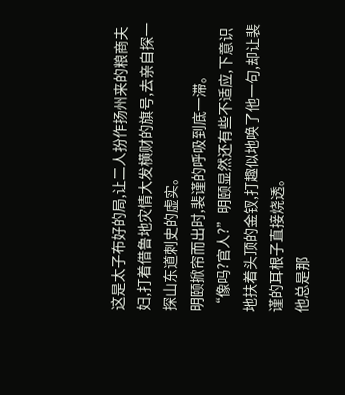这是太子布好的局,让二人扮作扬州来的粮商夫妇,打着借鲁地灾情大发横财的旗号,去亲自探一探山东道刺史的虚实。
明颐掀帘而出时,裴谨的呼吸到底一滞。
“像吗?官人?”明颐显然还有些不适应,下意识地扶着头顶的金钗,打趣似地唤了他一句,却让裴谨的耳根子直接烧透。
他总是那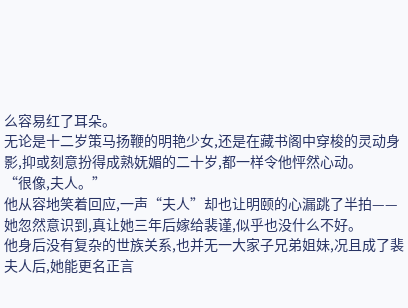么容易红了耳朵。
无论是十二岁策马扬鞭的明艳少女,还是在藏书阁中穿梭的灵动身影,抑或刻意扮得成熟妩媚的二十岁,都一样令他怦然心动。
“很像,夫人。”
他从容地笑着回应,一声“夫人”却也让明颐的心漏跳了半拍——她忽然意识到,真让她三年后嫁给裴谨,似乎也没什么不好。
他身后没有复杂的世族关系,也并无一大家子兄弟姐妹,况且成了裴夫人后,她能更名正言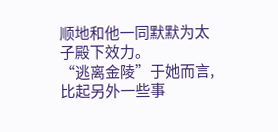顺地和他一同默默为太子殿下效力。
“逃离金陵”于她而言,比起另外一些事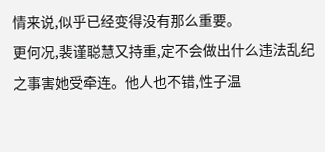情来说,似乎已经变得没有那么重要。
更何况,裴谨聪慧又持重,定不会做出什么违法乱纪之事害她受牵连。他人也不错,性子温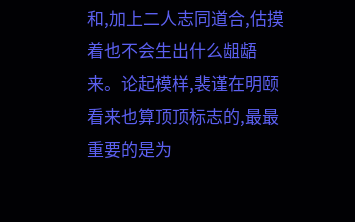和,加上二人志同道合,估摸着也不会生出什么龃龉来。论起模样,裴谨在明颐看来也算顶顶标志的,最最重要的是为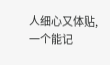人细心又体贴,一个能记